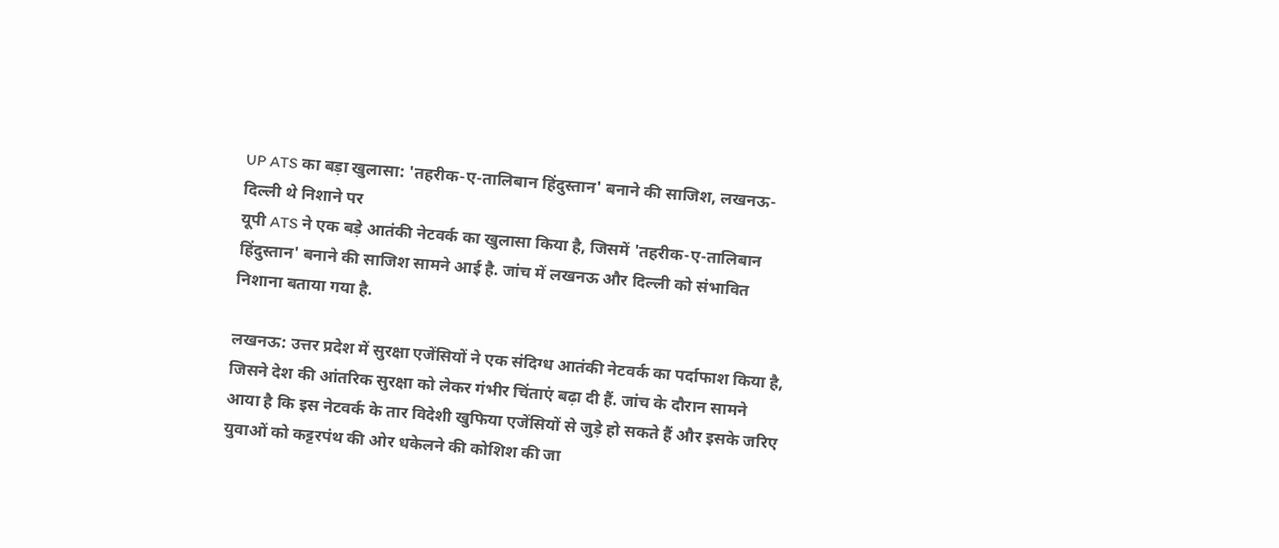UP ATS का बड़ा खुलासा: 'तहरीक-ए-तालिबान हिंदुस्तान' बनाने की साजिश, लखनऊ-दिल्ली थे निशाने पर
यूपी ATS ने एक बड़े आतंकी नेटवर्क का खुलासा किया है, जिसमें 'तहरीक-ए-तालिबान हिंदुस्तान' बनाने की साजिश सामने आई है. जांच में लखनऊ और दिल्ली को संभावित निशाना बताया गया है.

लखनऊ: उत्तर प्रदेश में सुरक्षा एजेंसियों ने एक संदिग्ध आतंकी नेटवर्क का पर्दाफाश किया है, जिसने देश की आंतरिक सुरक्षा को लेकर गंभीर चिंताएं बढ़ा दी हैं. जांच के दौरान सामने आया है कि इस नेटवर्क के तार विदेशी खुफिया एजेंसियों से जुड़े हो सकते हैं और इसके जरिए युवाओं को कट्टरपंथ की ओर धकेलने की कोशिश की जा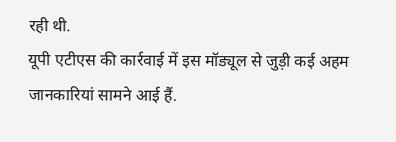रही थी.
यूपी एटीएस की कार्रवाई में इस मॉड्यूल से जुड़ी कई अहम जानकारियां सामने आई हैं.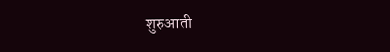शुरुआती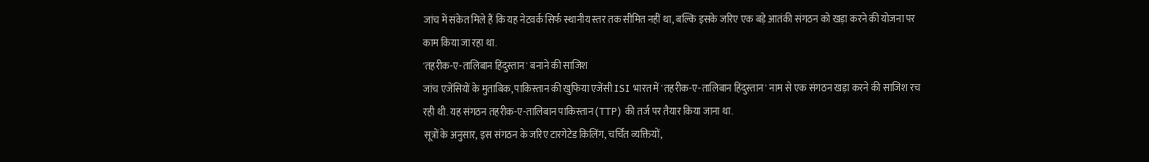जांच में संकेत मिले हैं कि यह नेटवर्क सिर्फ स्थानीय स्तर तक सीमित नहीं था, बल्कि इसके जरिए एक बड़े आतंकी संगठन को खड़ा करने की योजना पर काम किया जा रहा था.
'तहरीक-ए-तालिबान हिंदुस्तान' बनाने की साजिश
जांच एजेंसियों के मुताबिक, पाकिस्तान की खुफिया एजेंसी ISI भारत में 'तहरीक-ए-तालिबान हिंदुस्तान' नाम से एक संगठन खड़ा करने की साजिश रच रही थी. यह संगठन तहरीक-ए-तालिबान पाकिस्तान (TTP) की तर्ज पर तैयार किया जाना था.
सूत्रों के अनुसार, इस संगठन के जरिए टारगेटेड किलिंग, चर्चित व्यक्तियों,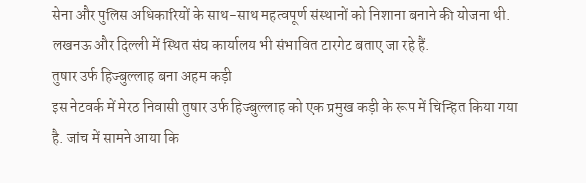सेना और पुलिस अधिकारियों के साथ-साथ महत्वपूर्ण संस्थानों को निशाना बनाने की योजना थी. लखनऊ और दिल्ली में स्थित संघ कार्यालय भी संभावित टारगेट बताए जा रहे हैं.
तुषार उर्फ हिज्बुल्लाह बना अहम कड़ी
इस नेटवर्क में मेरठ निवासी तुषार उर्फ हिज्बुल्लाह को एक प्रमुख कड़ी के रूप में चिन्हित किया गया है. जांच में सामने आया कि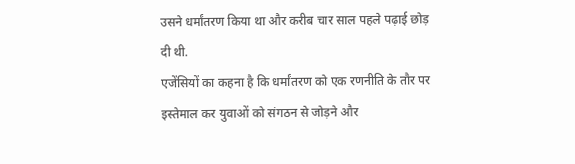उसने धर्मांतरण किया था और करीब चार साल पहले पढ़ाई छोड़ दी थी.
एजेंसियों का कहना है कि धर्मांतरण को एक रणनीति के तौर पर इस्तेमाल कर युवाओं को संगठन से जोड़ने और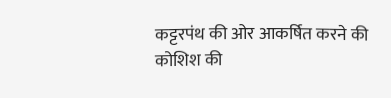कट्टरपंथ की ओर आकर्षित करने की कोशिश की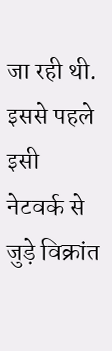जा रही थी. इससे पहले इसी नेटवर्क से जुड़े विक्रांत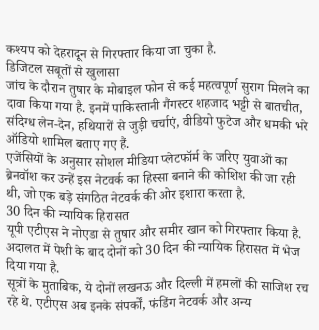कश्यप को देहरादून से गिरफ्तार किया जा चुका है.
डिजिटल सबूतों से खुलासा
जांच के दौरान तुषार के मोबाइल फोन से कई महत्वपूर्ण सुराग मिलने का दावा किया गया है. इनमें पाकिस्तानी गैंगस्टर शहजाद भट्टी से बातचीत, संदिग्ध लेन-देन, हथियारों से जुड़ी चर्चाएं, वीडियो फुटेज और धमकी भरे ऑडियो शामिल बताए गए हैं.
एजेंसियों के अनुसार सोशल मीडिया प्लेटफॉर्म के जरिए युवाओं का ब्रेनवॉश कर उन्हें इस नेटवर्क का हिस्सा बनाने की कोशिश की जा रही थी, जो एक बड़े संगठित नेटवर्क की ओर इशारा करता है.
30 दिन की न्यायिक हिरासत
यूपी एटीएस ने नोएडा से तुषार और समीर खान को गिरफ्तार किया है. अदालत में पेशी के बाद दोनों को 30 दिन की न्यायिक हिरासत में भेज दिया गया है.
सूत्रों के मुताबिक, ये दोनों लखनऊ और दिल्ली में हमलों की साजिश रच रहे थे. एटीएस अब इनके संपर्कों, फंडिंग नेटवर्क और अन्य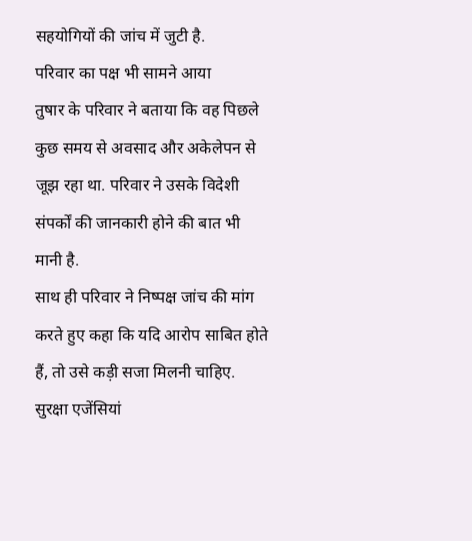सहयोगियों की जांच में जुटी है.
परिवार का पक्ष भी सामने आया
तुषार के परिवार ने बताया कि वह पिछले कुछ समय से अवसाद और अकेलेपन से जूझ रहा था. परिवार ने उसके विदेशी संपर्कों की जानकारी होने की बात भी मानी है.
साथ ही परिवार ने निष्पक्ष जांच की मांग करते हुए कहा कि यदि आरोप साबित होते हैं, तो उसे कड़ी सजा मिलनी चाहिए.
सुरक्षा एजेंसियां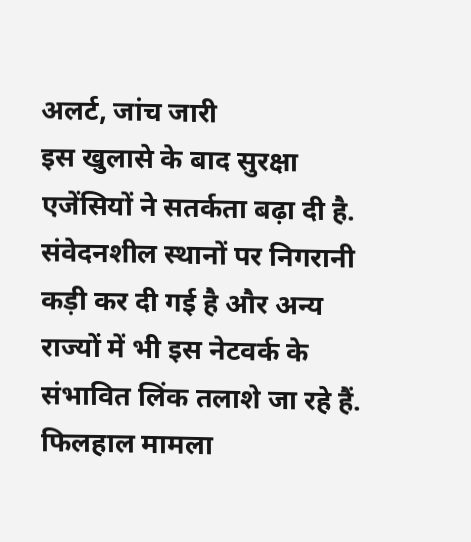अलर्ट, जांच जारी
इस खुलासे के बाद सुरक्षा एजेंसियों ने सतर्कता बढ़ा दी है. संवेदनशील स्थानों पर निगरानी कड़ी कर दी गई है और अन्य राज्यों में भी इस नेटवर्क के संभावित लिंक तलाशे जा रहे हैं.
फिलहाल मामला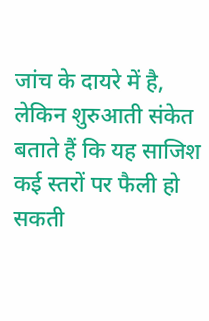जांच के दायरे में है, लेकिन शुरुआती संकेत बताते हैं कि यह साजिश कई स्तरों पर फैली हो सकती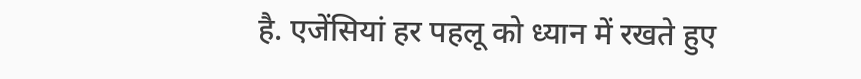है. एजेंसियां हर पहलू को ध्यान में रखते हुए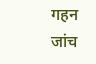गहन जांच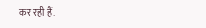कर रही हैं.